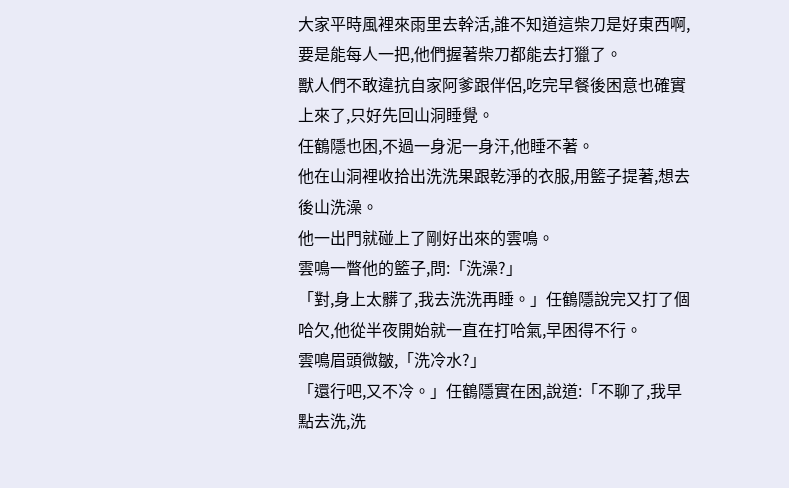大家平時風裡來雨里去幹活,誰不知道這柴刀是好東西啊,要是能每人一把,他們握著柴刀都能去打獵了。
獸人們不敢違抗自家阿爹跟伴侶,吃完早餐後困意也確實上來了,只好先回山洞睡覺。
任鶴隱也困,不過一身泥一身汗,他睡不著。
他在山洞裡收拾出洗洗果跟乾淨的衣服,用籃子提著,想去後山洗澡。
他一出門就碰上了剛好出來的雲鳴。
雲鳴一瞥他的籃子,問:「洗澡?」
「對,身上太髒了,我去洗洗再睡。」任鶴隱說完又打了個哈欠,他從半夜開始就一直在打哈氣,早困得不行。
雲鳴眉頭微皺,「洗冷水?」
「還行吧,又不冷。」任鶴隱實在困,說道:「不聊了,我早點去洗,洗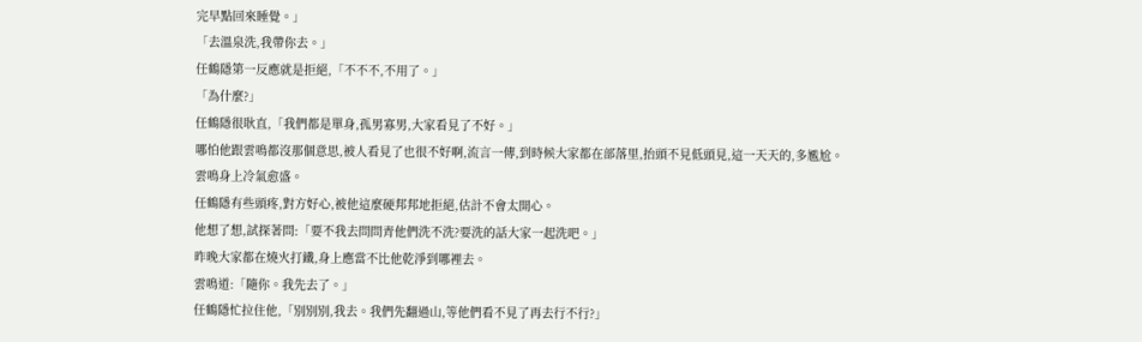完早點回來睡覺。」
「去溫泉洗,我帶你去。」
任鶴隱第一反應就是拒絕,「不不不,不用了。」
「為什麼?」
任鶴隱很耿直,「我們都是單身,孤男寡男,大家看見了不好。」
哪怕他跟雲鳴都沒那個意思,被人看見了也很不好啊,流言一傳,到時候大家都在部落里,抬頭不見低頭見,這一天天的,多尷尬。
雲鳴身上冷氣愈盛。
任鶴隱有些頭疼,對方好心,被他這麼硬邦邦地拒絕,估計不會太開心。
他想了想,試探著問:「要不我去問問青他們洗不洗?要洗的話大家一起洗吧。」
昨晚大家都在燒火打鐵,身上應當不比他乾淨到哪裡去。
雲鳴道:「隨你。我先去了。」
任鶴隱忙拉住他,「別別別,我去。我們先翻過山,等他們看不見了再去行不行?」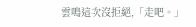雲鳴這次沒拒絕,「走吧。」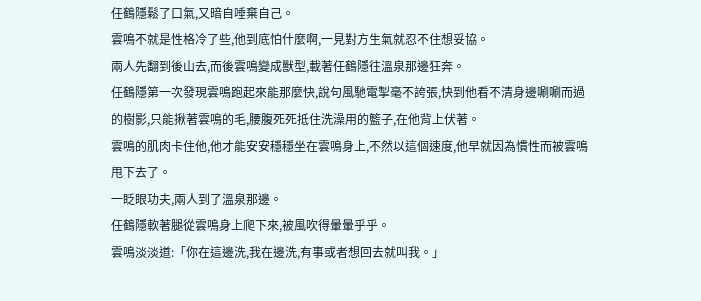任鶴隱鬆了口氣,又暗自唾棄自己。
雲鳴不就是性格冷了些,他到底怕什麼啊,一見對方生氣就忍不住想妥協。
兩人先翻到後山去,而後雲鳴變成獸型,載著任鶴隱往溫泉那邊狂奔。
任鶴隱第一次發現雲鳴跑起來能那麼快,說句風馳電掣毫不誇張,快到他看不清身邊唰唰而過的樹影,只能揪著雲鳴的毛,腰腹死死抵住洗澡用的籃子,在他背上伏著。
雲鳴的肌肉卡住他,他才能安安穩穩坐在雲鳴身上,不然以這個速度,他早就因為慣性而被雲鳴甩下去了。
一眨眼功夫,兩人到了溫泉那邊。
任鶴隱軟著腿從雲鳴身上爬下來,被風吹得暈暈乎乎。
雲鳴淡淡道:「你在這邊洗,我在邊洗,有事或者想回去就叫我。」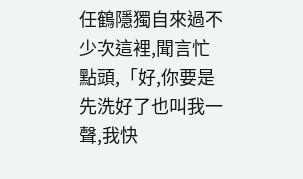任鶴隱獨自來過不少次這裡,聞言忙點頭,「好,你要是先洗好了也叫我一聲,我快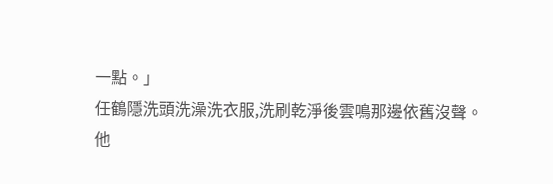一點。」
任鶴隱洗頭洗澡洗衣服,洗刷乾淨後雲鳴那邊依舊沒聲。
他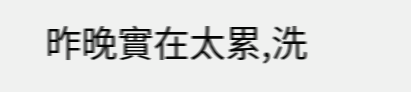昨晚實在太累,洗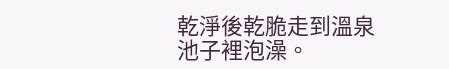乾淨後乾脆走到溫泉池子裡泡澡。